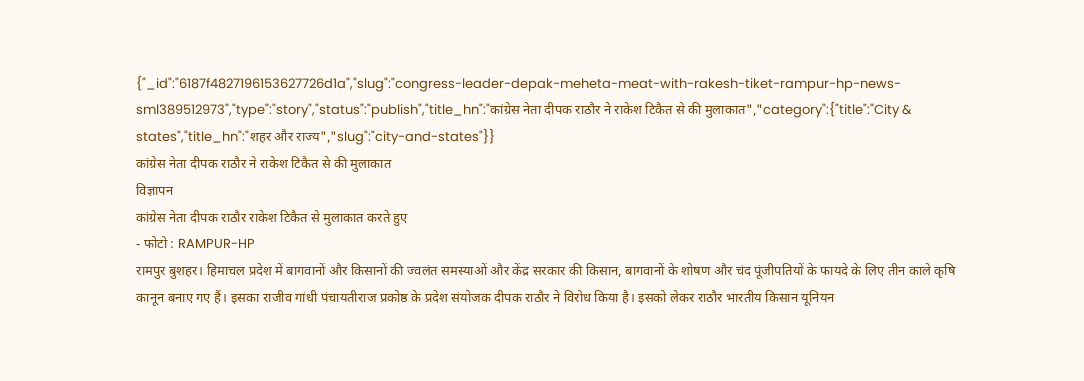{"_id":"6187f4827196153627726d1a","slug":"congress-leader-depak-meheta-meat-with-rakesh-tiket-rampur-hp-news-sml389512973","type":"story","status":"publish","title_hn":"कांग्रेस नेता दीपक राठौर ने राकेश टिकैत से की मुलाकात","category":{"title":"City & states","title_hn":"शहर और राज्य","slug":"city-and-states"}}
कांग्रेस नेता दीपक राठौर ने राकेश टिकैत से की मुलाकात
विज्ञापन
कांग्रेस नेता दीपक राठौर राकेश टिकैत से मुलाकात करते हुए
- फोटो : RAMPUR-HP
रामपुर बुशहर। हिमाचल प्रदेश में बागवानों और किसानों की ज्वलंत समस्याओं और केंद्र सरकार की किसान, बागवानों के शोषण और चंद पूंजीपतियों के फायदे के लिए तीन काले कृषि कानून बनाए गए हैं। इसका राजीव गांधी पंचायतीराज प्रकोष्ठ के प्रदेश संयोजक दीपक राठौर ने विरोध किया है। इसको लेकर राठौर भारतीय किसान यूनियन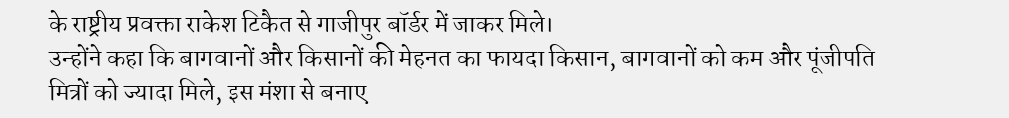के राष्ट्रीय प्रवक्ता राकेश टिकैत से गाजीपुर बॉर्डर में जाकर मिले।
उन्होंने कहा कि बागवानों और किसानों की मेहनत का फायदा किसान, बागवानों को कम और पूंजीपति मित्रों को ज्यादा मिले, इस मंशा से बनाए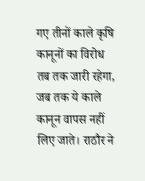गए तीनों काले कृषि कानूनों का विरोध तब तक जारी रहेगा, जब तक ये काले कानून वापस नहीं लिए जाते। राठौर ने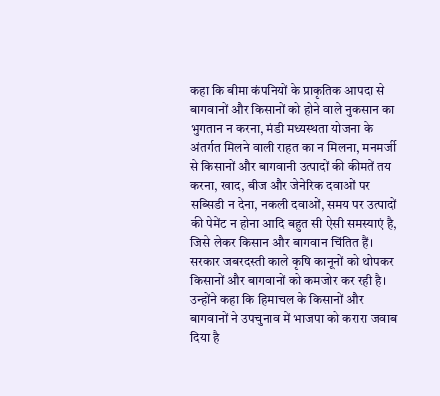कहा कि बीमा कंपनियों के प्राकृतिक आपदा से बागवानों और किसानों को होने वाले नुकसान का भुगतान न करना, मंडी मध्यस्थता योजना के अंतर्गत मिलने वाली राहत का न मिलना, मनमर्जी से किसानों और बागवानी उत्पादों की कीमतें तय करना, खाद, बीज और जेनेरिक दवाओं पर सब्सिडी न देना, नकली दवाओं, समय पर उत्पादों की पेमेंट न होना आदि बहुत सी ऐसी समस्याएं है, जिसे लेकर किसान और बागवान चिंतित हैं।
सरकार जबरदस्ती काले कृषि कानूनों को थोपकर किसानों और बागवानों को कमजोर कर रही है। उन्होंने कहा कि हिमाचल के किसानों और बागवानों ने उपचुनाव में भाजपा को करारा जवाब दिया है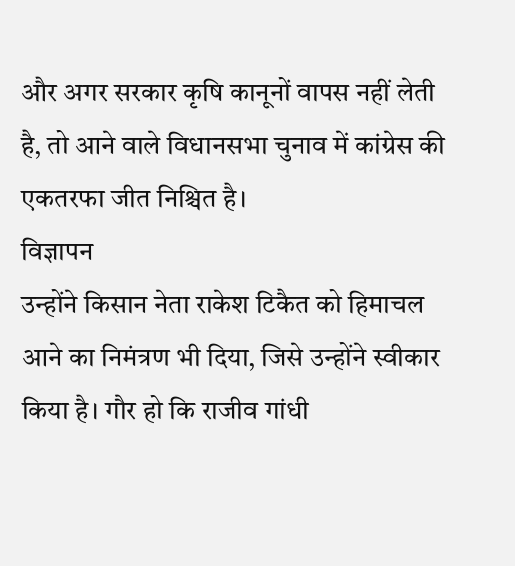और अगर सरकार कृषि कानूनों वापस नहीं लेती है, तो आने वाले विधानसभा चुनाव में कांग्रेस की एकतरफा जीत निश्चित है।
विज्ञापन
उन्होंने किसान नेता राकेश टिकैत को हिमाचल आने का निमंत्रण भी दिया, जिसे उन्होंने स्वीकार किया है। गौर हो कि राजीव गांधी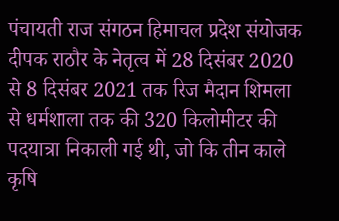पंचायती राज संगठन हिमाचल प्रदेश संयोजक दीपक राठौर के नेतृत्व में 28 दिसंबर 2020 से 8 दिसंबर 2021 तक रिज मैदान शिमला से धर्मशाला तक की 320 किलोमीटर की पदयात्रा निकाली गई थी, जो कि तीन काले कृषि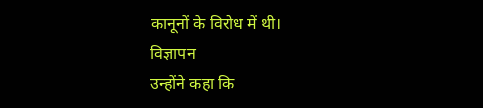कानूनों के विरोध में थी।
विज्ञापन
उन्होंने कहा कि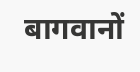बागवानों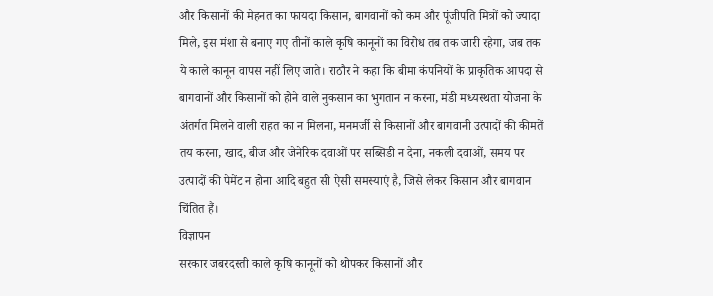और किसानों की मेहनत का फायदा किसान, बागवानों को कम और पूंजीपति मित्रों को ज्यादा मिले, इस मंशा से बनाए गए तीनों काले कृषि कानूनों का विरोध तब तक जारी रहेगा, जब तक ये काले कानून वापस नहीं लिए जाते। राठौर ने कहा कि बीमा कंपनियों के प्राकृतिक आपदा से बागवानों और किसानों को होने वाले नुकसान का भुगतान न करना, मंडी मध्यस्थता योजना के अंतर्गत मिलने वाली राहत का न मिलना, मनमर्जी से किसानों और बागवानी उत्पादों की कीमतें तय करना, खाद, बीज और जेनेरिक दवाओं पर सब्सिडी न देना, नकली दवाओं, समय पर उत्पादों की पेमेंट न होना आदि बहुत सी ऐसी समस्याएं है, जिसे लेकर किसान और बागवान चिंतित हैं।
विज्ञापन
सरकार जबरदस्ती काले कृषि कानूनों को थोपकर किसानों और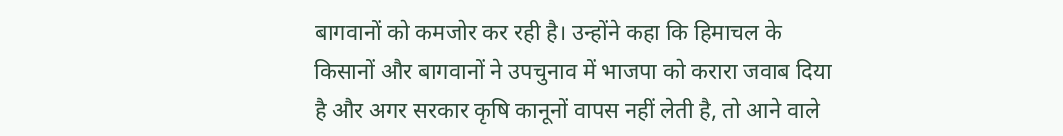बागवानों को कमजोर कर रही है। उन्होंने कहा कि हिमाचल के किसानों और बागवानों ने उपचुनाव में भाजपा को करारा जवाब दिया है और अगर सरकार कृषि कानूनों वापस नहीं लेती है, तो आने वाले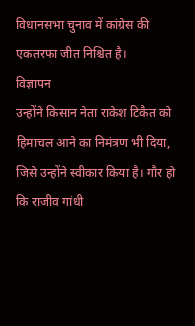विधानसभा चुनाव में कांग्रेस की एकतरफा जीत निश्चित है।
विज्ञापन
उन्होंने किसान नेता राकेश टिकैत को हिमाचल आने का निमंत्रण भी दिया, जिसे उन्होंने स्वीकार किया है। गौर हो कि राजीव गांधी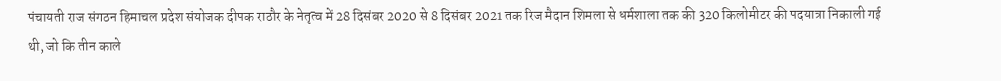पंचायती राज संगठन हिमाचल प्रदेश संयोजक दीपक राठौर के नेतृत्व में 28 दिसंबर 2020 से 8 दिसंबर 2021 तक रिज मैदान शिमला से धर्मशाला तक की 320 किलोमीटर की पदयात्रा निकाली गई थी, जो कि तीन काले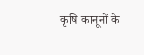कृषि कानूनों के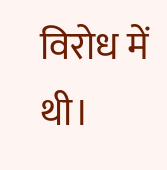विरोध में थी।